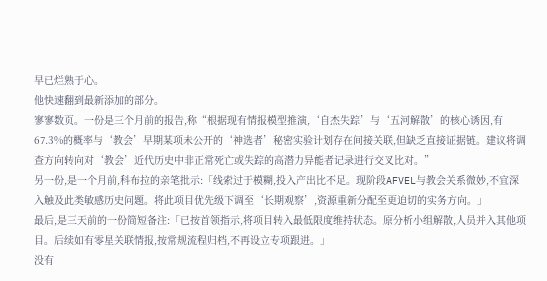早已烂熟于心。
他快速翻到最新添加的部分。
寥寥数页。一份是三个月前的报告,称“根据现有情报模型推演,‘自杰失踪’与‘五河解散’的核心诱因,有67.3%的概率与‘教会’早期某项未公开的‘神选者’秘密实验计划存在间接关联,但缺乏直接证据链。建议将调查方向转向对‘教会’近代历史中非正常死亡或失踪的高潜力异能者记录进行交叉比对。”
另一份,是一个月前,科布拉的亲笔批示:「线索过于模糊,投入产出比不足。现阶段AFVEL与教会关系微妙,不宜深入触及此类敏感历史问题。将此项目优先级下调至‘长期观察’,资源重新分配至更迫切的实务方向。」
最后,是三天前的一份简短备注:「已按首领指示,将项目转入最低限度维持状态。原分析小组解散,人员并入其他项目。后续如有零星关联情报,按常规流程归档,不再设立专项跟进。」
没有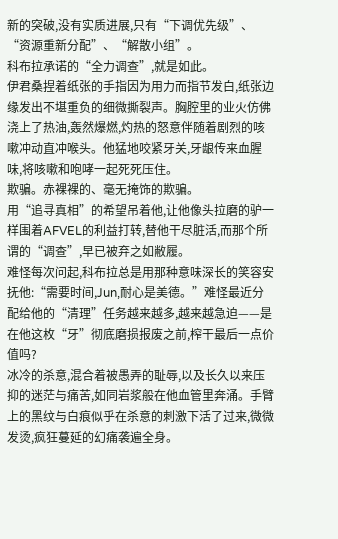新的突破,没有实质进展,只有“下调优先级”、“资源重新分配”、“解散小组”。
科布拉承诺的“全力调查”,就是如此。
伊君桑捏着纸张的手指因为用力而指节发白,纸张边缘发出不堪重负的细微撕裂声。胸腔里的业火仿佛浇上了热油,轰然爆燃,灼热的怒意伴随着剧烈的咳嗽冲动直冲喉头。他猛地咬紧牙关,牙龈传来血腥味,将咳嗽和咆哮一起死死压住。
欺骗。赤裸裸的、毫无掩饰的欺骗。
用“追寻真相”的希望吊着他,让他像头拉磨的驴一样围着AFVEL的利益打转,替他干尽脏活,而那个所谓的“调查”,早已被弃之如敝履。
难怪每次问起,科布拉总是用那种意味深长的笑容安抚他:“需要时间,Jun,耐心是美德。”难怪最近分配给他的“清理”任务越来越多,越来越急迫——是在他这枚“牙”彻底磨损报废之前,榨干最后一点价值吗?
冰冷的杀意,混合着被愚弄的耻辱,以及长久以来压抑的迷茫与痛苦,如同岩浆般在他血管里奔涌。手臂上的黑纹与白痕似乎在杀意的刺激下活了过来,微微发烫,疯狂蔓延的幻痛袭遍全身。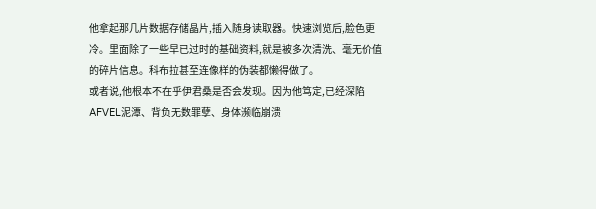他拿起那几片数据存储晶片,插入随身读取器。快速浏览后,脸色更冷。里面除了一些早已过时的基础资料,就是被多次清洗、毫无价值的碎片信息。科布拉甚至连像样的伪装都懒得做了。
或者说,他根本不在乎伊君桑是否会发现。因为他笃定,已经深陷AFVEL泥潭、背负无数罪孽、身体濒临崩溃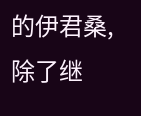的伊君桑,除了继